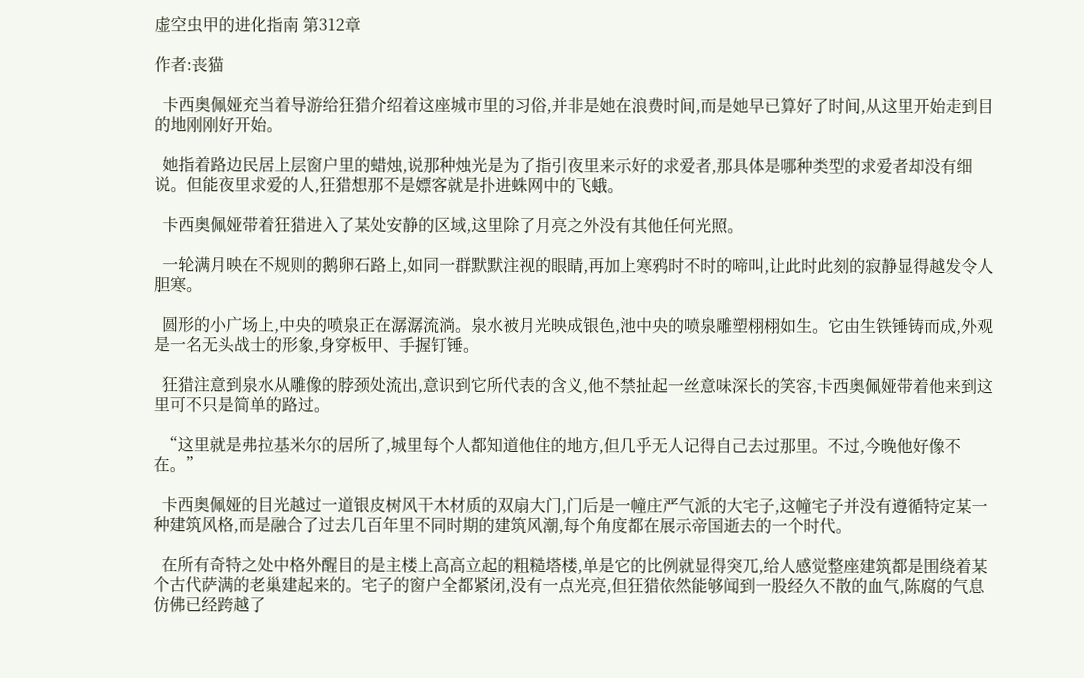虚空虫甲的进化指南 第312章

作者:丧猫

  卡西奥佩娅充当着导游给狂猎介绍着这座城市里的习俗,并非是她在浪费时间,而是她早已算好了时间,从这里开始走到目的地刚刚好开始。

  她指着路边民居上层窗户里的蜡烛,说那种烛光是为了指引夜里来示好的求爱者,那具体是哪种类型的求爱者却没有细说。但能夜里求爱的人,狂猎想那不是嫖客就是扑进蛛网中的飞蛾。

  卡西奥佩娅带着狂猎进入了某处安静的区域,这里除了月亮之外没有其他任何光照。

  一轮满月映在不规则的鹅卵石路上,如同一群默默注视的眼睛,再加上寒鸦时不时的啼叫,让此时此刻的寂静显得越发令人胆寒。

  圆形的小广场上,中央的喷泉正在潺潺流淌。泉水被月光映成银色,池中央的喷泉雕塑栩栩如生。它由生铁锤铸而成,外观是一名无头战士的形象,身穿板甲、手握钉锤。

  狂猎注意到泉水从雕像的脖颈处流出,意识到它所代表的含义,他不禁扯起一丝意味深长的笑容,卡西奥佩娅带着他来到这里可不只是简单的路过。

  “这里就是弗拉基米尔的居所了,城里每个人都知道他住的地方,但几乎无人记得自己去过那里。不过,今晚他好像不在。”

  卡西奥佩娅的目光越过一道银皮树风干木材质的双扇大门,门后是一幢庄严气派的大宅子,这幢宅子并没有遵循特定某一种建筑风格,而是融合了过去几百年里不同时期的建筑风潮,每个角度都在展示帝国逝去的一个时代。

  在所有奇特之处中格外醒目的是主楼上高高立起的粗糙塔楼,单是它的比例就显得突兀,给人感觉整座建筑都是围绕着某个古代萨满的老巢建起来的。宅子的窗户全都紧闭,没有一点光亮,但狂猎依然能够闻到一股经久不散的血气,陈腐的气息仿佛已经跨越了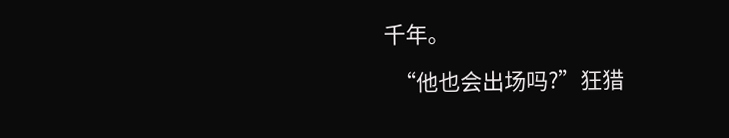千年。

  “他也会出场吗?”狂猎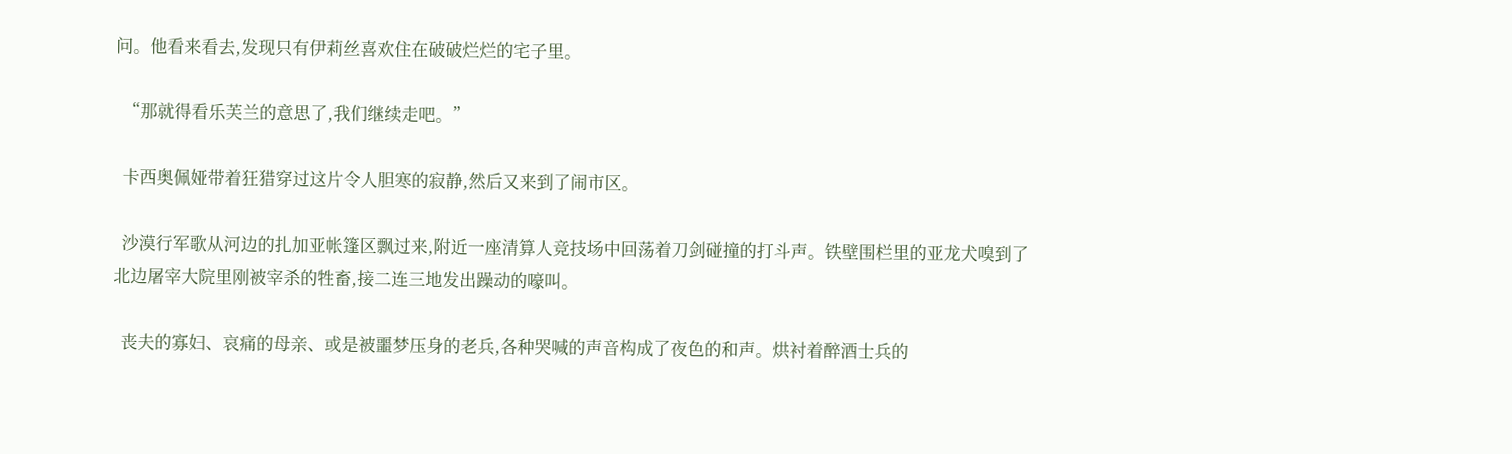问。他看来看去,发现只有伊莉丝喜欢住在破破烂烂的宅子里。

  “那就得看乐芙兰的意思了,我们继续走吧。”

  卡西奥佩娅带着狂猎穿过这片令人胆寒的寂静,然后又来到了闹市区。

  沙漠行军歌从河边的扎加亚帐篷区飘过来,附近一座清算人竞技场中回荡着刀剑碰撞的打斗声。铁壁围栏里的亚龙犬嗅到了北边屠宰大院里刚被宰杀的牲畜,接二连三地发出躁动的嚎叫。

  丧夫的寡妇、哀痛的母亲、或是被噩梦压身的老兵,各种哭喊的声音构成了夜色的和声。烘衬着醉酒士兵的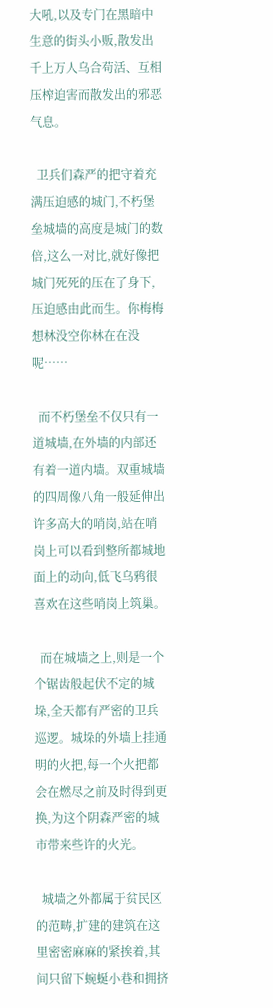大吼,以及专门在黑暗中生意的街头小贩,散发出千上万人乌合苟活、互相压榨迫害而散发出的邪恶气息。

  卫兵们森严的把守着充满压迫感的城门,不朽堡垒城墙的高度是城门的数倍,这么一对比,就好像把城门死死的压在了身下,压迫感由此而生。你梅梅想林没空你林在在没呢……

  而不朽堡垒不仅只有一道城墙,在外墙的内部还有着一道内墙。双重城墙的四周像八角一般延伸出许多高大的哨岗,站在哨岗上可以看到整所都城地面上的动向,低飞乌鸦很喜欢在这些哨岗上筑巢。

  而在城墙之上,则是一个个锯齿般起伏不定的城垛,全天都有严密的卫兵巡逻。城垛的外墙上挂通明的火把,每一个火把都会在燃尽之前及时得到更换,为这个阴森严密的城市带来些许的火光。

  城墙之外都属于贫民区的范畴,扩建的建筑在这里密密麻麻的紧挨着,其间只留下蜿蜒小巷和拥挤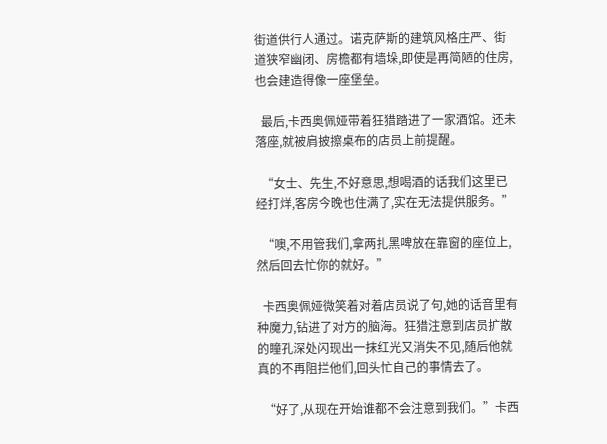街道供行人通过。诺克萨斯的建筑风格庄严、街道狭窄幽闭、房檐都有墙垛,即使是再简陋的住房,也会建造得像一座堡垒。

  最后,卡西奥佩娅带着狂猎踏进了一家酒馆。还未落座,就被肩披擦桌布的店员上前提醒。

  “女士、先生,不好意思,想喝酒的话我们这里已经打烊,客房今晚也住满了,实在无法提供服务。”

  “噢,不用管我们,拿两扎黑啤放在靠窗的座位上,然后回去忙你的就好。”

  卡西奥佩娅微笑着对着店员说了句,她的话音里有种魔力,钻进了对方的脑海。狂猎注意到店员扩散的瞳孔深处闪现出一抹红光又消失不见,随后他就真的不再阻拦他们,回头忙自己的事情去了。

  “好了,从现在开始谁都不会注意到我们。”卡西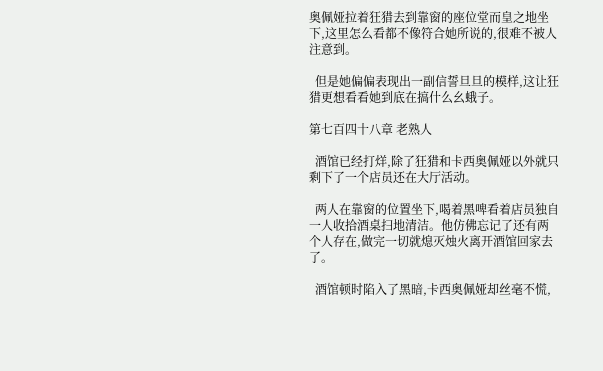奥佩娅拉着狂猎去到靠窗的座位堂而皇之地坐下,这里怎么看都不像符合她所说的,很难不被人注意到。

  但是她偏偏表现出一副信誓旦旦的模样,这让狂猎更想看看她到底在搞什么幺蛾子。

第七百四十八章 老熟人

  酒馆已经打烊,除了狂猎和卡西奥佩娅以外就只剩下了一个店员还在大厅活动。

  两人在靠窗的位置坐下,喝着黑啤看着店员独自一人收拾酒桌扫地清洁。他仿佛忘记了还有两个人存在,做完一切就熄灭烛火离开酒馆回家去了。

  酒馆顿时陷入了黑暗,卡西奥佩娅却丝毫不慌,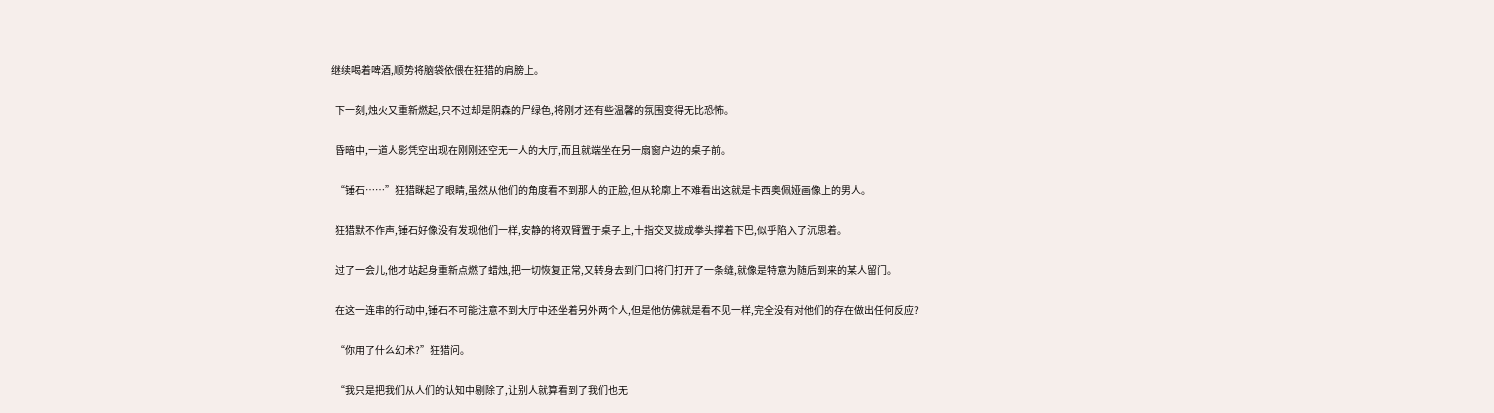继续喝着啤酒,顺势将脑袋依偎在狂猎的肩膀上。

  下一刻,烛火又重新燃起,只不过却是阴森的尸绿色,将刚才还有些温馨的氛围变得无比恐怖。

  昏暗中,一道人影凭空出现在刚刚还空无一人的大厅,而且就端坐在另一扇窗户边的桌子前。

  “锤石……”狂猎眯起了眼睛,虽然从他们的角度看不到那人的正脸,但从轮廓上不难看出这就是卡西奥佩娅画像上的男人。

  狂猎默不作声,锤石好像没有发现他们一样,安静的将双臂置于桌子上,十指交叉拢成拳头撑着下巴,似乎陷入了沉思着。

  过了一会儿,他才站起身重新点燃了蜡烛,把一切恢复正常,又转身去到门口将门打开了一条缝,就像是特意为随后到来的某人留门。

  在这一连串的行动中,锤石不可能注意不到大厅中还坐着另外两个人,但是他仿佛就是看不见一样,完全没有对他们的存在做出任何反应?

  “你用了什么幻术?”狂猎问。

  “我只是把我们从人们的认知中剔除了,让别人就算看到了我们也无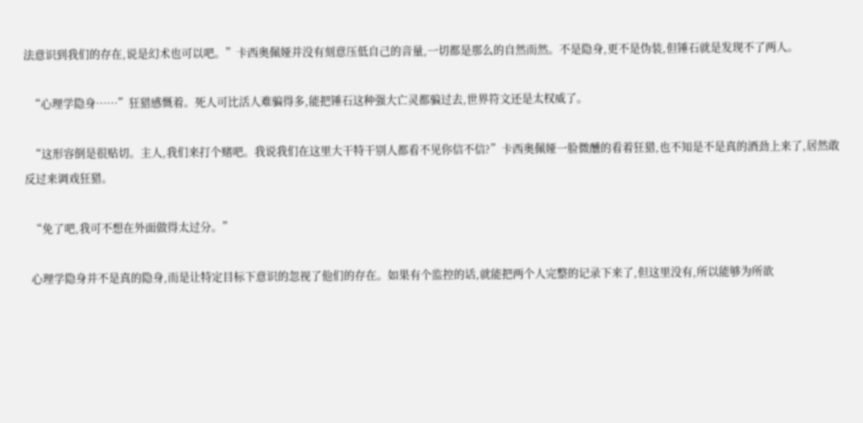法意识到我们的存在,说是幻术也可以吧。”卡西奥佩娅并没有刻意压低自己的音量,一切都是那么的自然而然。不是隐身,更不是伪装,但锤石就是发现不了两人。

  “心理学隐身……”狂猎感慨着。死人可比活人难骗得多,能把锤石这种强大亡灵都骗过去,世界符文还是太权威了。

  “这形容倒是很贴切。主人,我们来打个赌吧。我说我们在这里大干特干别人都看不见你信不信?”卡西奥佩娅一脸微醺的看着狂猎,也不知是不是真的酒劲上来了,居然敢反过来调戏狂猎。

  “免了吧,我可不想在外面做得太过分。”

  心理学隐身并不是真的隐身,而是让特定目标下意识的忽视了他们的存在。如果有个监控的话,就能把两个人完整的记录下来了,但这里没有,所以能够为所欲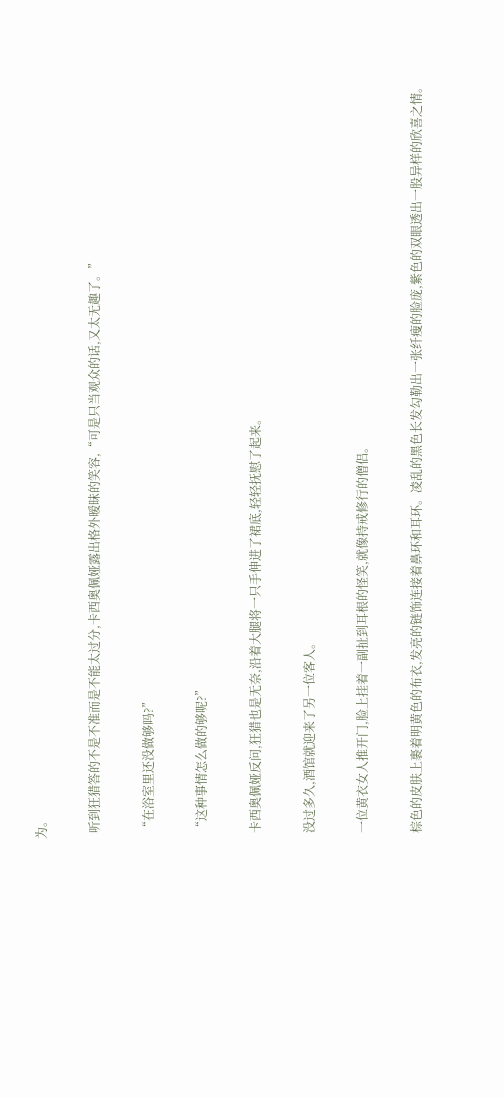为。

  听到狂猎答的不是不准而是不能太过分,卡西奥佩娅露出格外暧昧的笑容,“可是只当观众的话,又太无趣了。”

  “在浴室里还没做够吗?”

  “这种事情怎么做的够呢?”

  卡西奥佩娅反问,狂猎也是无奈,沿着大腿将一只手伸进了裙底,轻轻抚慰了起来。

  没过多久,酒馆就迎来了另一位客人。

  一位黄衣女人推开门,脸上挂着一副扯到耳根的怪笑,就像持戒修行的僧侣。

  棕色的皮肤上裹着明黄色的布衣,发亮的链饰连接着鼻环和耳环。凌乱的黑色长发勾勒出一张纤瘦的脸庞,紫色的双眼透出一股异样的欣喜之情。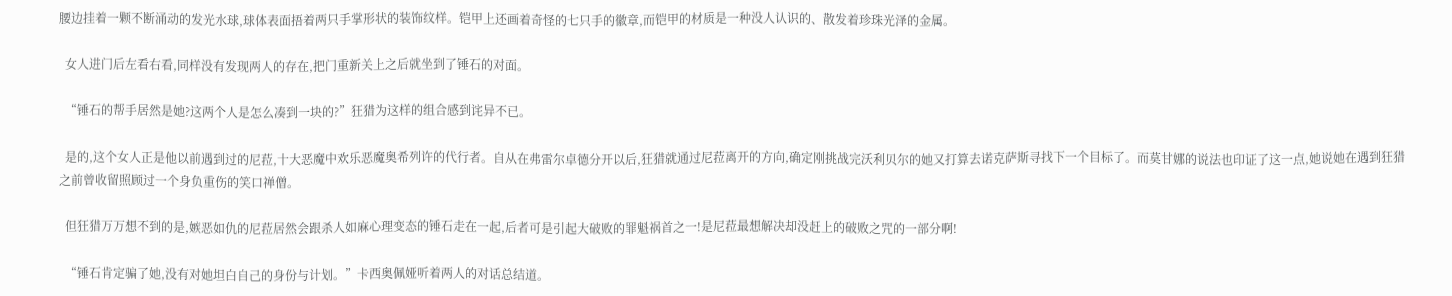腰边挂着一颗不断涌动的发光水球,球体表面捂着两只手掌形状的装饰纹样。铠甲上还画着奇怪的七只手的徽章,而铠甲的材质是一种没人认识的、散发着珍珠光泽的金属。

  女人进门后左看右看,同样没有发现两人的存在,把门重新关上之后就坐到了锤石的对面。

  “锤石的帮手居然是她?这两个人是怎么凑到一块的?”狂猎为这样的组合感到诧异不已。

  是的,这个女人正是他以前遇到过的尼菈,十大恶魔中欢乐恶魔奥希列许的代行者。自从在弗雷尔卓德分开以后,狂猎就通过尼菈离开的方向,确定刚挑战完沃利贝尔的她又打算去诺克萨斯寻找下一个目标了。而莫甘娜的说法也印证了这一点,她说她在遇到狂猎之前曾收留照顾过一个身负重伤的笑口禅僧。

  但狂猎万万想不到的是,嫉恶如仇的尼菈居然会跟杀人如麻心理变态的锤石走在一起,后者可是引起大破败的罪魁祸首之一!是尼菈最想解决却没赶上的破败之咒的一部分啊!

  “锤石肯定骗了她,没有对她坦白自己的身份与计划。”卡西奥佩娅听着两人的对话总结道。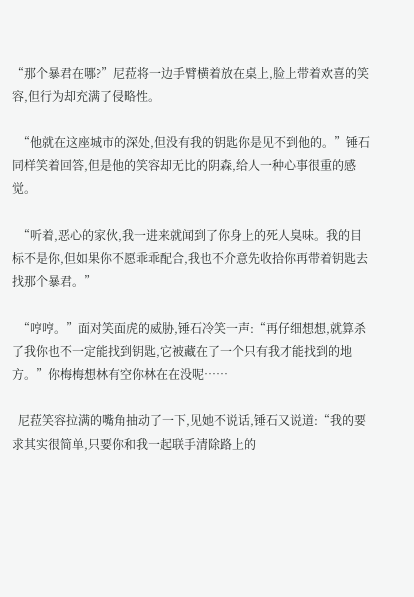“那个暴君在哪?”尼菈将一边手臂横着放在桌上,脸上带着欢喜的笑容,但行为却充满了侵略性。

  “他就在这座城市的深处,但没有我的钥匙你是见不到他的。”锤石同样笑着回答,但是他的笑容却无比的阴森,给人一种心事很重的感觉。

  “听着,恶心的家伙,我一进来就闻到了你身上的死人臭味。我的目标不是你,但如果你不愿乖乖配合,我也不介意先收拾你再带着钥匙去找那个暴君。”

  “哼哼。”面对笑面虎的威胁,锤石冷笑一声:“再仔细想想,就算杀了我你也不一定能找到钥匙,它被藏在了一个只有我才能找到的地方。”你梅梅想林有空你林在在没呢……

  尼菈笑容拉满的嘴角抽动了一下,见她不说话,锤石又说道:“我的要求其实很简单,只要你和我一起联手清除路上的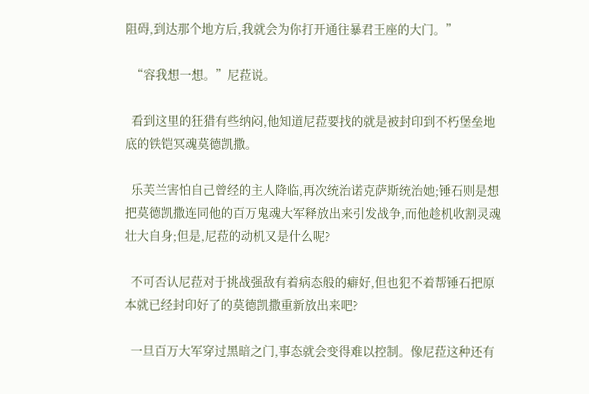阻碍,到达那个地方后,我就会为你打开通往暴君王座的大门。”

  “容我想一想。”尼菈说。

  看到这里的狂猎有些纳闷,他知道尼菈要找的就是被封印到不朽堡垒地底的铁铠冥魂莫德凯撒。

  乐芙兰害怕自己曾经的主人降临,再次统治诺克萨斯统治她;锤石则是想把莫德凯撒连同他的百万鬼魂大军释放出来引发战争,而他趁机收割灵魂壮大自身;但是,尼菈的动机又是什么呢?

  不可否认尼菈对于挑战强敌有着病态般的癖好,但也犯不着帮锤石把原本就已经封印好了的莫德凯撒重新放出来吧?

  一旦百万大军穿过黑暗之门,事态就会变得难以控制。像尼菈这种还有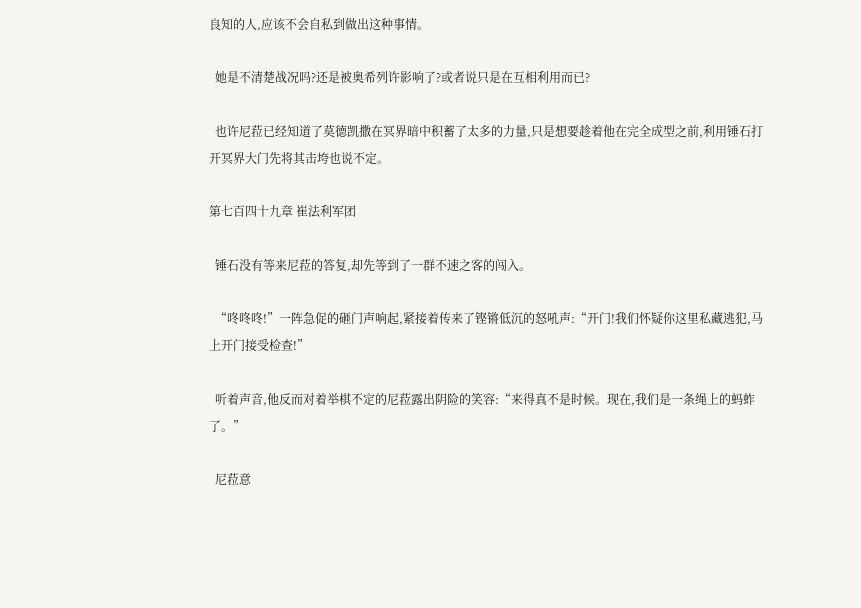良知的人,应该不会自私到做出这种事情。

  她是不清楚战况吗?还是被奥希列许影响了?或者说只是在互相利用而已?

  也许尼菈已经知道了莫德凯撒在冥界暗中积蓄了太多的力量,只是想要趁着他在完全成型之前,利用锤石打开冥界大门先将其击垮也说不定。

第七百四十九章 崔法利军团

  锤石没有等来尼菈的答复,却先等到了一群不速之客的闯入。

  “咚咚咚!”一阵急促的砸门声响起,紧接着传来了铿锵低沉的怒吼声:“开门!我们怀疑你这里私藏逃犯,马上开门接受检查!”

  听着声音,他反而对着举棋不定的尼菈露出阴险的笑容:“来得真不是时候。现在,我们是一条绳上的蚂蚱了。”

  尼菈意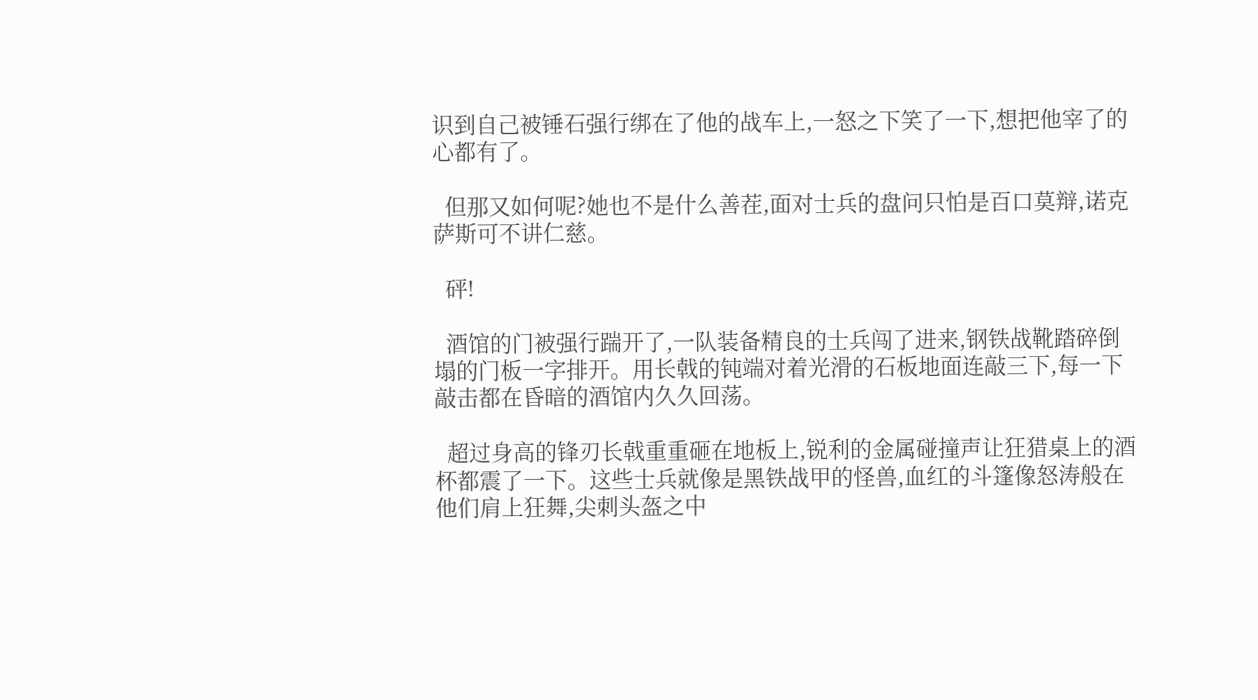识到自己被锤石强行绑在了他的战车上,一怒之下笑了一下,想把他宰了的心都有了。

  但那又如何呢?她也不是什么善茬,面对士兵的盘问只怕是百口莫辩,诺克萨斯可不讲仁慈。

  砰!

  酒馆的门被强行踹开了,一队装备精良的士兵闯了进来,钢铁战靴踏碎倒塌的门板一字排开。用长戟的钝端对着光滑的石板地面连敲三下,每一下敲击都在昏暗的酒馆内久久回荡。

  超过身高的锋刃长戟重重砸在地板上,锐利的金属碰撞声让狂猎桌上的酒杯都震了一下。这些士兵就像是黑铁战甲的怪兽,血红的斗篷像怒涛般在他们肩上狂舞,尖刺头盔之中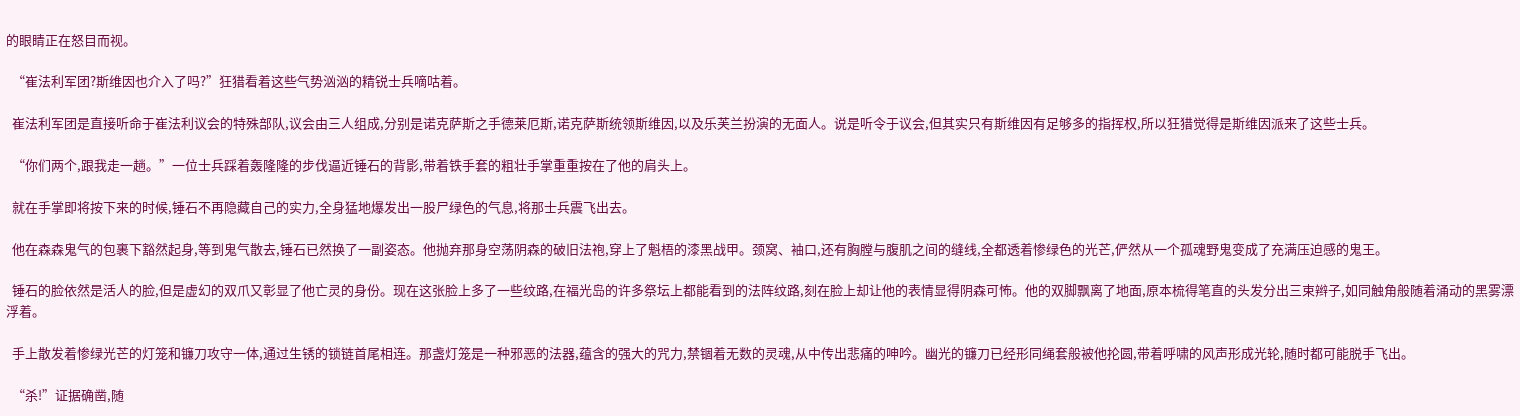的眼睛正在怒目而视。

  “崔法利军团?斯维因也介入了吗?”狂猎看着这些气势汹汹的精锐士兵嘀咕着。

  崔法利军团是直接听命于崔法利议会的特殊部队,议会由三人组成,分别是诺克萨斯之手德莱厄斯,诺克萨斯统领斯维因,以及乐芙兰扮演的无面人。说是听令于议会,但其实只有斯维因有足够多的指挥权,所以狂猎觉得是斯维因派来了这些士兵。

  “你们两个,跟我走一趟。”一位士兵踩着轰隆隆的步伐逼近锤石的背影,带着铁手套的粗壮手掌重重按在了他的肩头上。

  就在手掌即将按下来的时候,锤石不再隐藏自己的实力,全身猛地爆发出一股尸绿色的气息,将那士兵震飞出去。

  他在森森鬼气的包裹下豁然起身,等到鬼气散去,锤石已然换了一副姿态。他抛弃那身空荡阴森的破旧法袍,穿上了魁梧的漆黑战甲。颈窝、袖口,还有胸膛与腹肌之间的缝线,全都透着惨绿色的光芒,俨然从一个孤魂野鬼变成了充满压迫感的鬼王。

  锤石的脸依然是活人的脸,但是虚幻的双爪又彰显了他亡灵的身份。现在这张脸上多了一些纹路,在福光岛的许多祭坛上都能看到的法阵纹路,刻在脸上却让他的表情显得阴森可怖。他的双脚飘离了地面,原本梳得笔直的头发分出三束辫子,如同触角般随着涌动的黑雾漂浮着。

  手上散发着惨绿光芒的灯笼和镰刀攻守一体,通过生锈的锁链首尾相连。那盏灯笼是一种邪恶的法器,蕴含的强大的咒力,禁锢着无数的灵魂,从中传出悲痛的呻吟。幽光的镰刀已经形同绳套般被他抡圆,带着呼啸的风声形成光轮,随时都可能脱手飞出。

  “杀!”证据确凿,随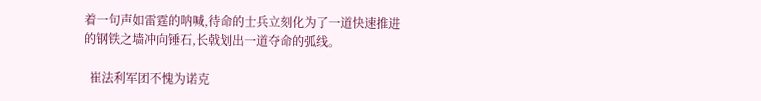着一句声如雷霆的呐喊,待命的士兵立刻化为了一道快速推进的钢铁之墙冲向锤石,长戟划出一道夺命的弧线。

  崔法利军团不愧为诺克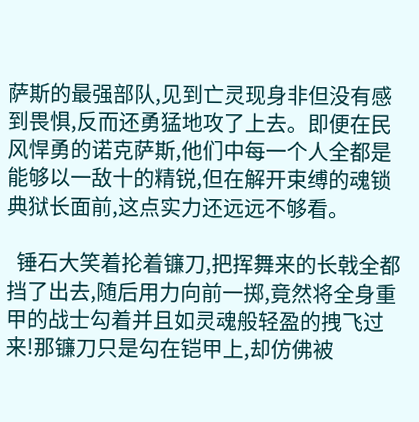萨斯的最强部队,见到亡灵现身非但没有感到畏惧,反而还勇猛地攻了上去。即便在民风悍勇的诺克萨斯,他们中每一个人全都是能够以一敌十的精锐,但在解开束缚的魂锁典狱长面前,这点实力还远远不够看。

  锤石大笑着抡着镰刀,把挥舞来的长戟全都挡了出去,随后用力向前一掷,竟然将全身重甲的战士勾着并且如灵魂般轻盈的拽飞过来!那镰刀只是勾在铠甲上,却仿佛被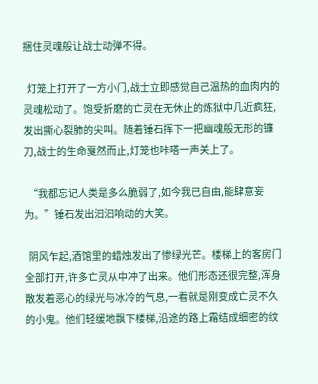捆住灵魂般让战士动弹不得。

  灯笼上打开了一方小门,战士立即感觉自己温热的血肉内的灵魂松动了。饱受折磨的亡灵在无休止的炼狱中几近疯狂,发出撕心裂肺的尖叫。随着锤石挥下一把幽魂般无形的镰刀,战士的生命戛然而止,灯笼也咔嗒一声关上了。

  “我都忘记人类是多么脆弱了,如今我已自由,能肆意妄为。”锤石发出汩汩响动的大笑。

  阴风乍起,酒馆里的蜡烛发出了惨绿光芒。楼梯上的客房门全部打开,许多亡灵从中冲了出来。他们形态还很完整,浑身散发着恶心的绿光与冰冷的气息,一看就是刚变成亡灵不久的小鬼。他们轻缓地飘下楼梯,沿途的路上霜结成细密的纹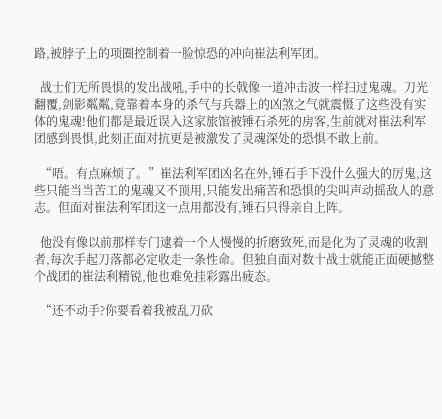路,被脖子上的项圈控制着一脸惊恐的冲向崔法利军团。

  战士们无所畏惧的发出战吼,手中的长戟像一道冲击波一样扫过鬼魂。刀光翻覆,剑影粼粼,竟靠着本身的杀气与兵器上的凶煞之气就震慑了这些没有实体的鬼魂!他们都是最近误入这家旅馆被锤石杀死的房客,生前就对崔法利军团感到畏惧,此刻正面对抗更是被激发了灵魂深处的恐惧不敢上前。

  “唔。有点麻烦了。”崔法利军团凶名在外,锤石手下没什么强大的厉鬼,这些只能当当苦工的鬼魂又不顶用,只能发出痛苦和恐惧的尖叫声动摇敌人的意志。但面对崔法利军团这一点用都没有,锤石只得亲自上阵。

  他没有像以前那样专门逮着一个人慢慢的折磨致死,而是化为了灵魂的收割者,每次手起刀落都必定收走一条性命。但独自面对数十战士就能正面硬撼整个战团的崔法利精锐,他也难免挂彩露出疲态。

  “还不动手?你要看着我被乱刀砍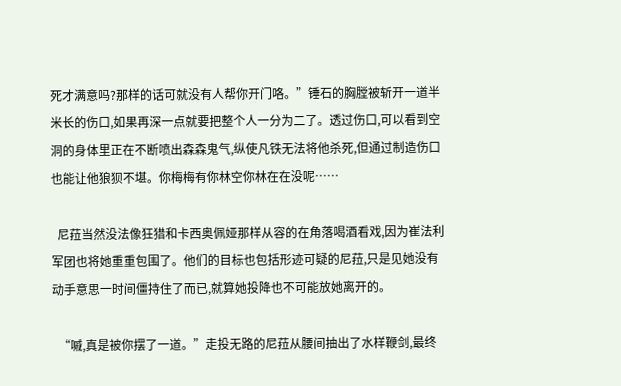死才满意吗?那样的话可就没有人帮你开门咯。”锤石的胸膛被斩开一道半米长的伤口,如果再深一点就要把整个人一分为二了。透过伤口,可以看到空洞的身体里正在不断喷出森森鬼气,纵使凡铁无法将他杀死,但通过制造伤口也能让他狼狈不堪。你梅梅有你林空你林在在没呢……

  尼菈当然没法像狂猎和卡西奥佩娅那样从容的在角落喝酒看戏,因为崔法利军团也将她重重包围了。他们的目标也包括形迹可疑的尼菈,只是见她没有动手意思一时间僵持住了而已,就算她投降也不可能放她离开的。

  “嘁,真是被你摆了一道。”走投无路的尼菈从腰间抽出了水样鞭剑,最终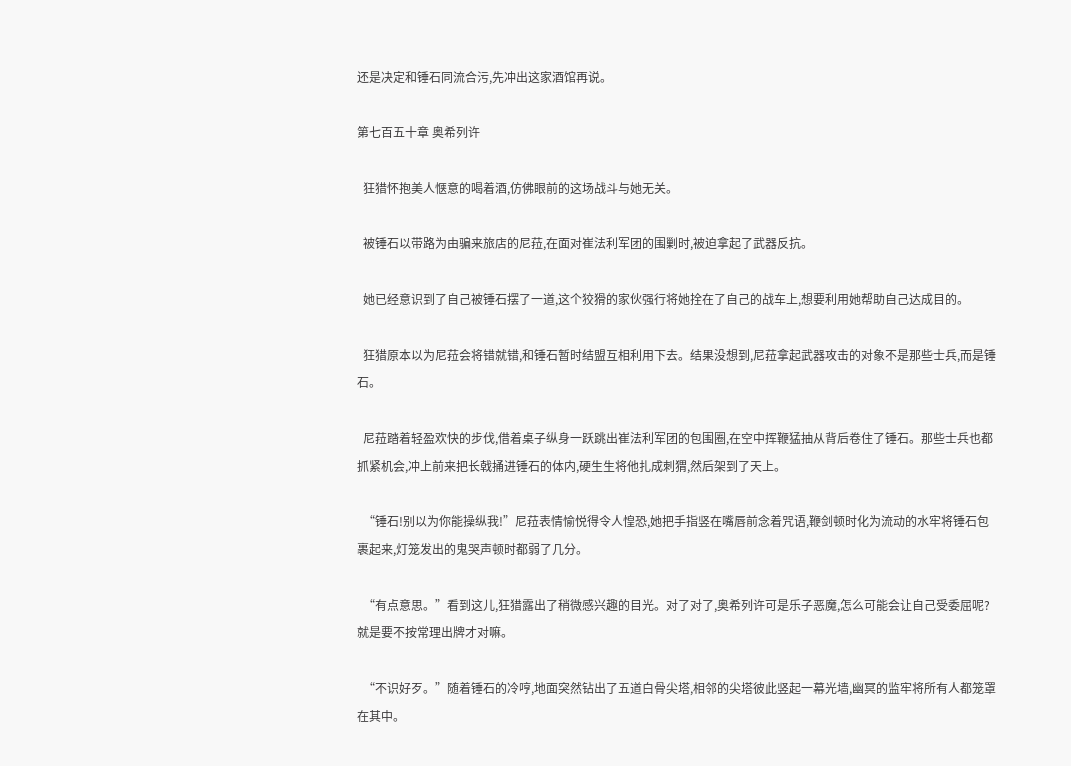还是决定和锤石同流合污,先冲出这家酒馆再说。

第七百五十章 奥希列许

  狂猎怀抱美人惬意的喝着酒,仿佛眼前的这场战斗与她无关。

  被锤石以带路为由骗来旅店的尼菈,在面对崔法利军团的围剿时,被迫拿起了武器反抗。

  她已经意识到了自己被锤石摆了一道,这个狡猾的家伙强行将她拴在了自己的战车上,想要利用她帮助自己达成目的。

  狂猎原本以为尼菈会将错就错,和锤石暂时结盟互相利用下去。结果没想到,尼菈拿起武器攻击的对象不是那些士兵,而是锤石。

  尼菈踏着轻盈欢快的步伐,借着桌子纵身一跃跳出崔法利军团的包围圈,在空中挥鞭猛抽从背后卷住了锤石。那些士兵也都抓紧机会,冲上前来把长戟捅进锤石的体内,硬生生将他扎成刺猬,然后架到了天上。

  “锤石!别以为你能操纵我!”尼菈表情愉悦得令人惶恐,她把手指竖在嘴唇前念着咒语,鞭剑顿时化为流动的水牢将锤石包裹起来,灯笼发出的鬼哭声顿时都弱了几分。

  “有点意思。”看到这儿,狂猎露出了稍微感兴趣的目光。对了对了,奥希列许可是乐子恶魔,怎么可能会让自己受委屈呢?就是要不按常理出牌才对嘛。

  “不识好歹。”随着锤石的冷哼,地面突然钻出了五道白骨尖塔,相邻的尖塔彼此竖起一幕光墙,幽冥的监牢将所有人都笼罩在其中。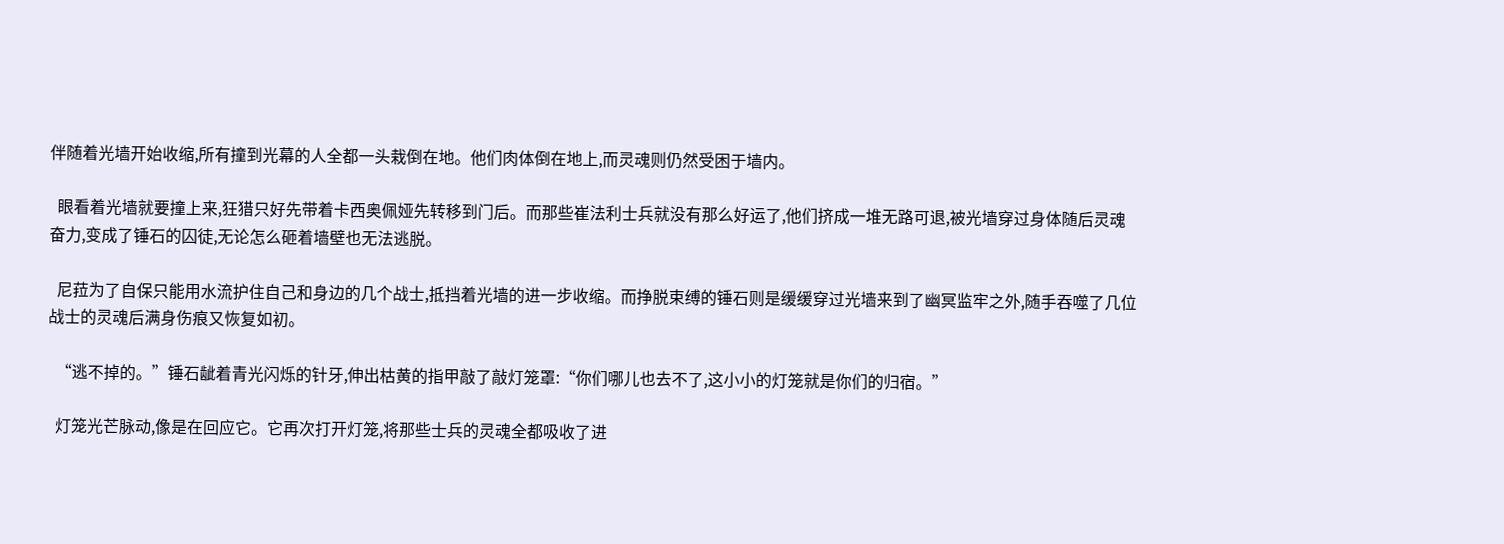伴随着光墙开始收缩,所有撞到光幕的人全都一头栽倒在地。他们肉体倒在地上,而灵魂则仍然受困于墙内。

  眼看着光墙就要撞上来,狂猎只好先带着卡西奥佩娅先转移到门后。而那些崔法利士兵就没有那么好运了,他们挤成一堆无路可退,被光墙穿过身体随后灵魂奋力,变成了锤石的囚徒,无论怎么砸着墙壁也无法逃脱。

  尼菈为了自保只能用水流护住自己和身边的几个战士,抵挡着光墙的进一步收缩。而挣脱束缚的锤石则是缓缓穿过光墙来到了幽冥监牢之外,随手吞噬了几位战士的灵魂后满身伤痕又恢复如初。

  “逃不掉的。”锤石龇着青光闪烁的针牙,伸出枯黄的指甲敲了敲灯笼罩:“你们哪儿也去不了,这小小的灯笼就是你们的归宿。”

  灯笼光芒脉动,像是在回应它。它再次打开灯笼,将那些士兵的灵魂全都吸收了进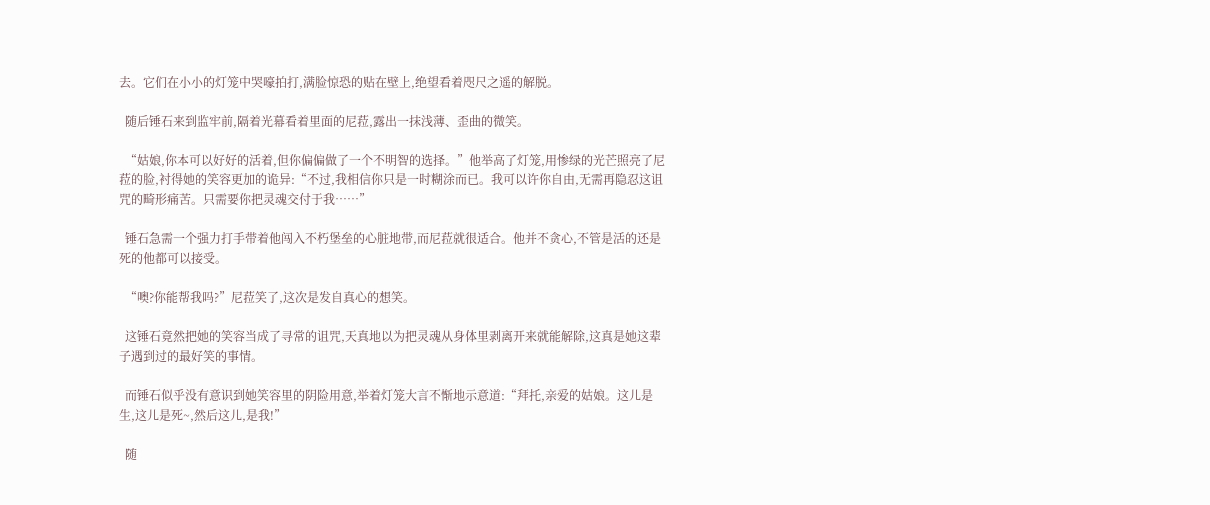去。它们在小小的灯笼中哭嚎拍打,满脸惊恐的贴在壁上,绝望看着咫尺之遥的解脱。

  随后锤石来到监牢前,隔着光幕看着里面的尼菈,露出一抹浅薄、歪曲的微笑。

  “姑娘,你本可以好好的活着,但你偏偏做了一个不明智的选择。”他举高了灯笼,用惨绿的光芒照亮了尼菈的脸,衬得她的笑容更加的诡异:“不过,我相信你只是一时糊涂而已。我可以许你自由,无需再隐忍这诅咒的畸形痛苦。只需要你把灵魂交付于我……”

  锤石急需一个强力打手带着他闯入不朽堡垒的心脏地带,而尼菈就很适合。他并不贪心,不管是活的还是死的他都可以接受。

  “噢?你能帮我吗?”尼菈笑了,这次是发自真心的想笑。

  这锤石竟然把她的笑容当成了寻常的诅咒,天真地以为把灵魂从身体里剥离开来就能解除,这真是她这辈子遇到过的最好笑的事情。

  而锤石似乎没有意识到她笑容里的阴险用意,举着灯笼大言不惭地示意道:“拜托,亲爱的姑娘。这儿是生,这儿是死~,然后这儿,是我!”

  随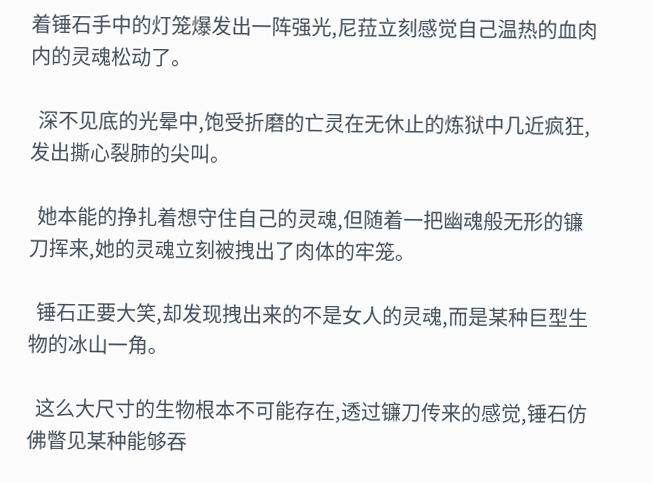着锤石手中的灯笼爆发出一阵强光,尼菈立刻感觉自己温热的血肉内的灵魂松动了。

  深不见底的光晕中,饱受折磨的亡灵在无休止的炼狱中几近疯狂,发出撕心裂肺的尖叫。

  她本能的挣扎着想守住自己的灵魂,但随着一把幽魂般无形的镰刀挥来,她的灵魂立刻被拽出了肉体的牢笼。

  锤石正要大笑,却发现拽出来的不是女人的灵魂,而是某种巨型生物的冰山一角。

  这么大尺寸的生物根本不可能存在,透过镰刀传来的感觉,锤石仿佛瞥见某种能够吞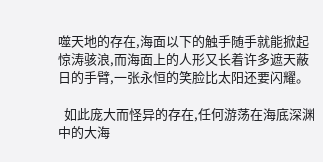噬天地的存在,海面以下的触手随手就能掀起惊涛骇浪,而海面上的人形又长着许多遮天蔽日的手臂,一张永恒的笑脸比太阳还要闪耀。

  如此庞大而怪异的存在,任何游荡在海底深渊中的大海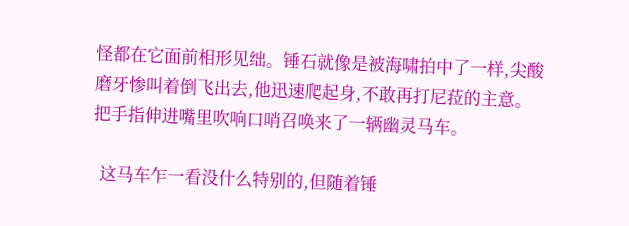怪都在它面前相形见绌。锤石就像是被海啸拍中了一样,尖酸磨牙惨叫着倒飞出去,他迅速爬起身,不敢再打尼菈的主意。把手指伸进嘴里吹响口哨召唤来了一辆幽灵马车。

  这马车乍一看没什么特别的,但随着锤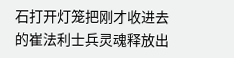石打开灯笼把刚才收进去的崔法利士兵灵魂释放出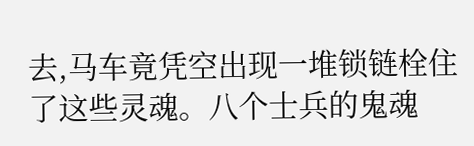去,马车竟凭空出现一堆锁链栓住了这些灵魂。八个士兵的鬼魂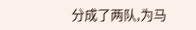分成了两队,为马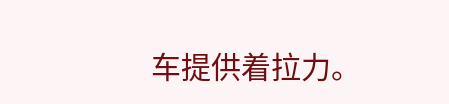车提供着拉力。